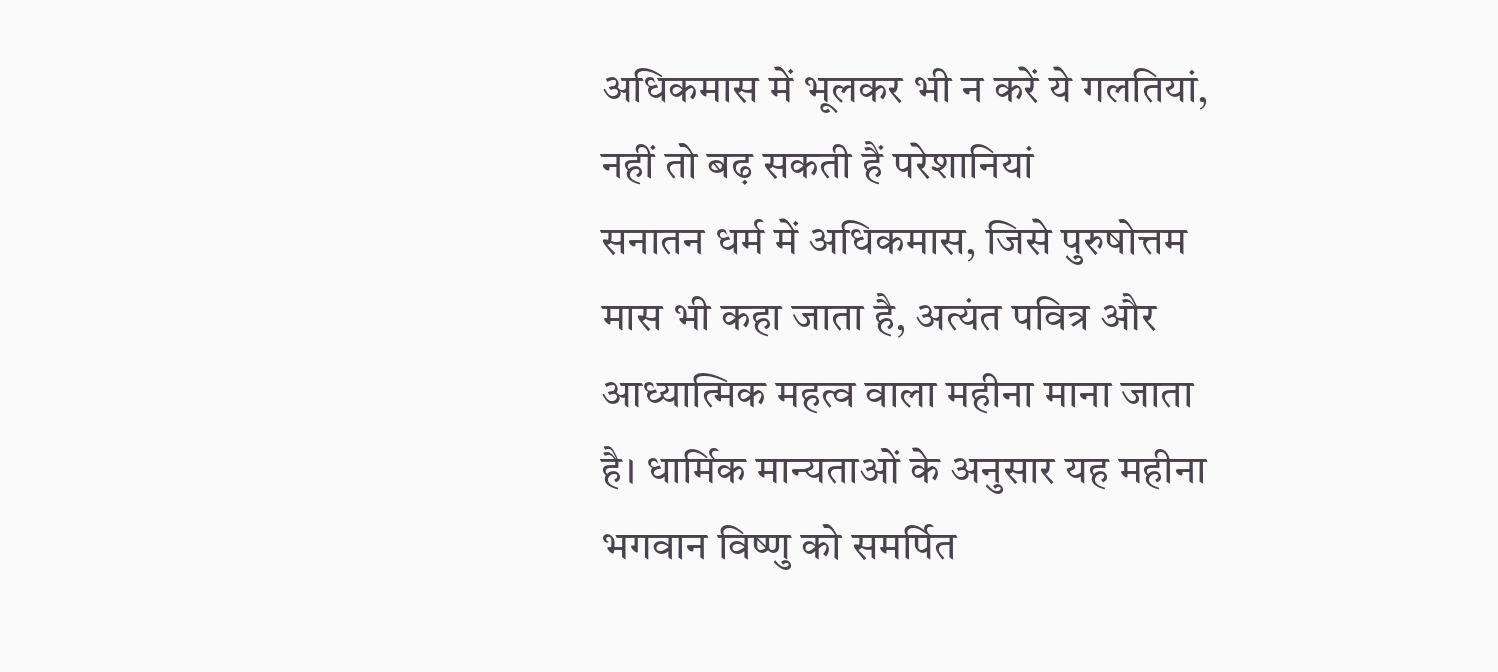अधिकमास में भूलकर भी न करें ये गलतियां, नहीं तो बढ़ सकती हैं परेशानियां
सनातन धर्म में अधिकमास, जिसे पुरुषोत्तम मास भी कहा जाता है, अत्यंत पवित्र और आध्यात्मिक महत्व वाला महीना माना जाता है। धार्मिक मान्यताओं के अनुसार यह महीना भगवान विष्णु को समर्पित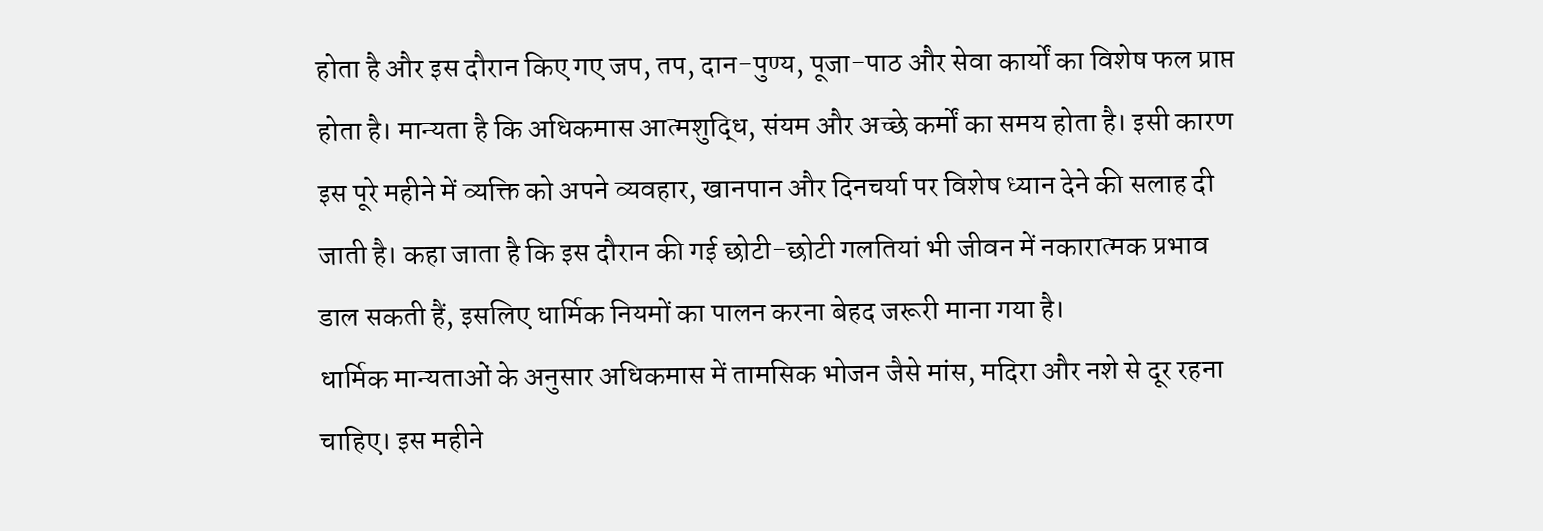होता है और इस दौरान किए गए जप, तप, दान-पुण्य, पूजा-पाठ और सेवा कार्यों का विशेष फल प्राप्त होता है। मान्यता है कि अधिकमास आत्मशुद्धि, संयम और अच्छे कर्मों का समय होता है। इसी कारण इस पूरे महीने में व्यक्ति को अपने व्यवहार, खानपान और दिनचर्या पर विशेष ध्यान देने की सलाह दी जाती है। कहा जाता है कि इस दौरान की गई छोटी-छोटी गलतियां भी जीवन में नकारात्मक प्रभाव डाल सकती हैं, इसलिए धार्मिक नियमों का पालन करना बेहद जरूरी माना गया है।
धार्मिक मान्यताओं के अनुसार अधिकमास में तामसिक भोजन जैसे मांस, मदिरा और नशे से दूर रहना चाहिए। इस महीने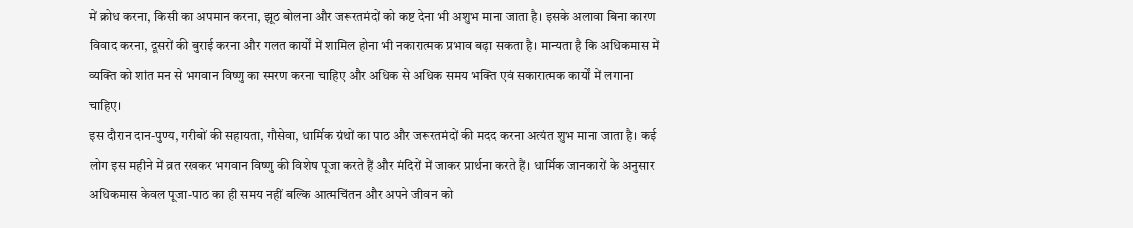में क्रोध करना, किसी का अपमान करना, झूठ बोलना और जरूरतमंदों को कष्ट देना भी अशुभ माना जाता है। इसके अलावा बिना कारण विवाद करना, दूसरों की बुराई करना और गलत कार्यों में शामिल होना भी नकारात्मक प्रभाव बढ़ा सकता है। मान्यता है कि अधिकमास में व्यक्ति को शांत मन से भगवान विष्णु का स्मरण करना चाहिए और अधिक से अधिक समय भक्ति एवं सकारात्मक कार्यों में लगाना चाहिए।
इस दौरान दान-पुण्य, गरीबों की सहायता, गौसेवा, धार्मिक ग्रंथों का पाठ और जरूरतमंदों की मदद करना अत्यंत शुभ माना जाता है। कई लोग इस महीने में व्रत रखकर भगवान विष्णु की विशेष पूजा करते हैं और मंदिरों में जाकर प्रार्थना करते हैं। धार्मिक जानकारों के अनुसार अधिकमास केवल पूजा-पाठ का ही समय नहीं बल्कि आत्मचिंतन और अपने जीवन को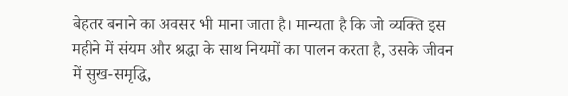बेहतर बनाने का अवसर भी माना जाता है। मान्यता है कि जो व्यक्ति इस महीने में संयम और श्रद्धा के साथ नियमों का पालन करता है, उसके जीवन में सुख-समृद्धि,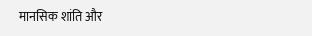मानसिक शांति और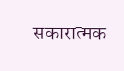सकारात्मक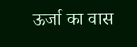ऊर्जा का वास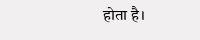होता है।